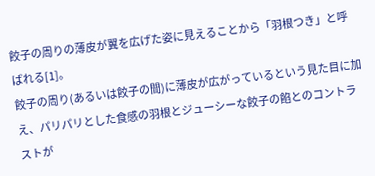餃子の周りの薄皮が翼を広げた姿に見えることから「羽根つき」と呼ばれる[1]。
餃子の周り(あるいは餃子の間)に薄皮が広がっているという見た目に加え、パリパリとした食感の羽根とジューシーな餃子の餡とのコントラストが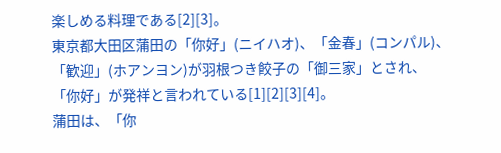楽しめる料理である[2][3]。
東京都大田区蒲田の「你好」(ニイハオ)、「金春」(コンパル)、「歓迎」(ホアンヨン)が羽根つき餃子の「御三家」とされ、「你好」が発祥と言われている[1][2][3][4]。
蒲田は、「你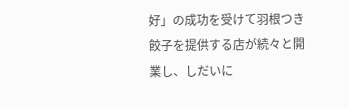好」の成功を受けて羽根つき餃子を提供する店が続々と開業し、しだいに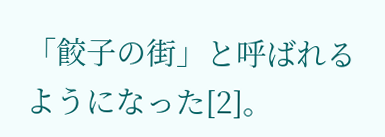「餃子の街」と呼ばれるようになった[2]。